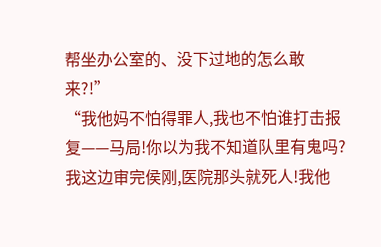帮坐办公室的、没下过地的怎么敢来?!”
“我他妈不怕得罪人,我也不怕谁打击报复——马局!你以为我不知道队里有鬼吗?我这边审完侯刚,医院那头就死人!我他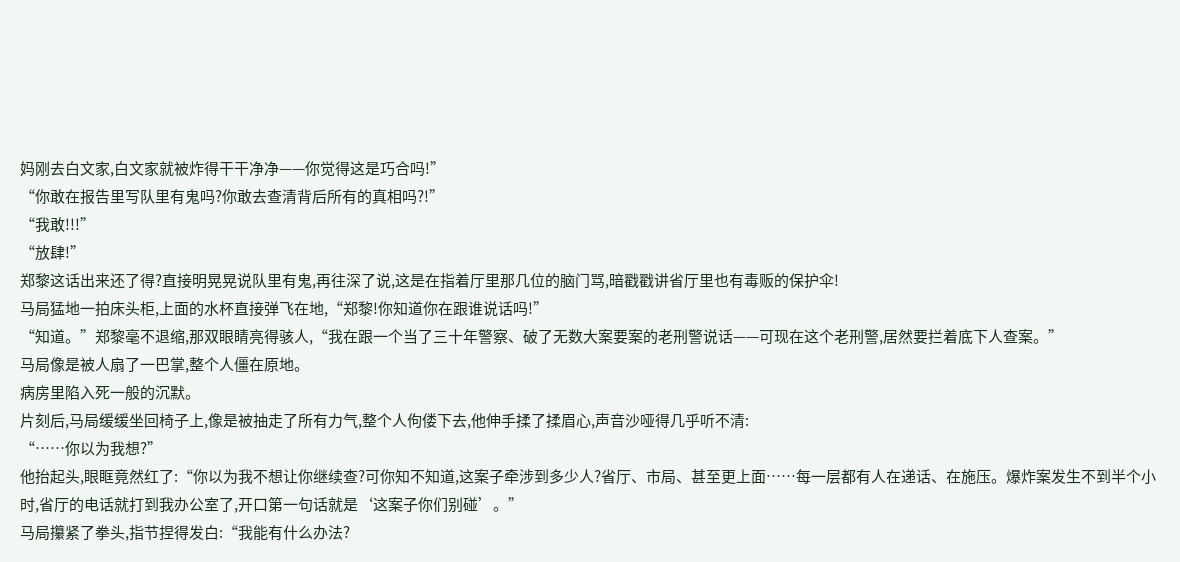妈刚去白文家,白文家就被炸得干干净净——你觉得这是巧合吗!”
“你敢在报告里写队里有鬼吗?你敢去查清背后所有的真相吗?!”
“我敢!!!”
“放肆!”
郑黎这话出来还了得?直接明晃晃说队里有鬼,再往深了说,这是在指着厅里那几位的脑门骂,暗戳戳讲省厅里也有毒贩的保护伞!
马局猛地一拍床头柜,上面的水杯直接弹飞在地,“郑黎!你知道你在跟谁说话吗!”
“知道。”郑黎毫不退缩,那双眼睛亮得骇人,“我在跟一个当了三十年警察、破了无数大案要案的老刑警说话——可现在这个老刑警,居然要拦着底下人查案。”
马局像是被人扇了一巴掌,整个人僵在原地。
病房里陷入死一般的沉默。
片刻后,马局缓缓坐回椅子上,像是被抽走了所有力气,整个人佝偻下去,他伸手揉了揉眉心,声音沙哑得几乎听不清:
“……你以为我想?”
他抬起头,眼眶竟然红了:“你以为我不想让你继续查?可你知不知道,这案子牵涉到多少人?省厅、市局、甚至更上面……每一层都有人在递话、在施压。爆炸案发生不到半个小时,省厅的电话就打到我办公室了,开口第一句话就是‘这案子你们别碰’。”
马局攥紧了拳头,指节捏得发白:“我能有什么办法?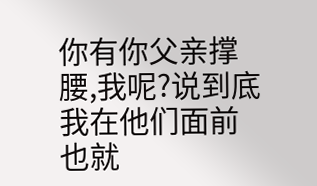你有你父亲撑腰,我呢?说到底我在他们面前也就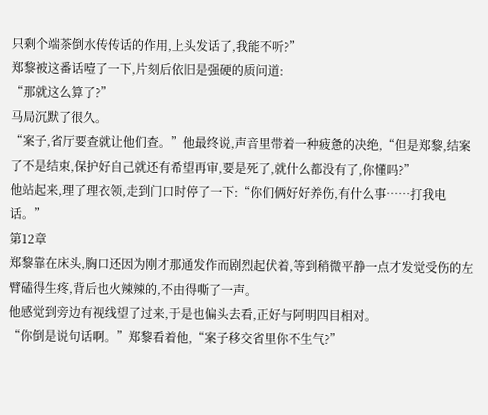只剩个端茶倒水传传话的作用,上头发话了,我能不听?”
郑黎被这番话噎了一下,片刻后依旧是强硬的质问道:
“那就这么算了?”
马局沉默了很久。
“案子,省厅要查就让他们查。”他最终说,声音里带着一种疲惫的决绝,“但是郑黎,结案了不是结束,保护好自己就还有希望再审,要是死了,就什么都没有了,你懂吗?”
他站起来,理了理衣领,走到门口时停了一下:“你们俩好好养伤,有什么事……打我电话。”
第12章
郑黎靠在床头,胸口还因为刚才那通发作而剧烈起伏着,等到稍微平静一点才发觉受伤的左臂磕得生疼,背后也火辣辣的,不由得嘶了一声。
他感觉到旁边有视线望了过来,于是也偏头去看,正好与阿明四目相对。
“你倒是说句话啊。”郑黎看着他,“案子移交省里你不生气?”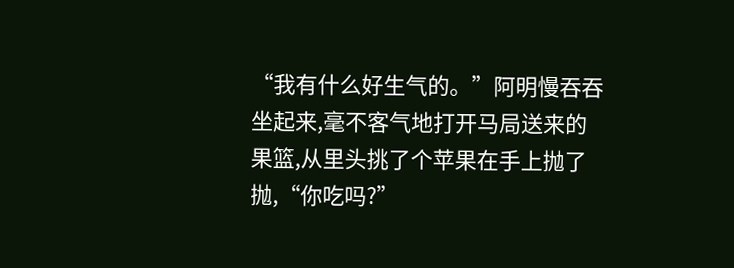“我有什么好生气的。”阿明慢吞吞坐起来,毫不客气地打开马局送来的果篮,从里头挑了个苹果在手上抛了抛,“你吃吗?”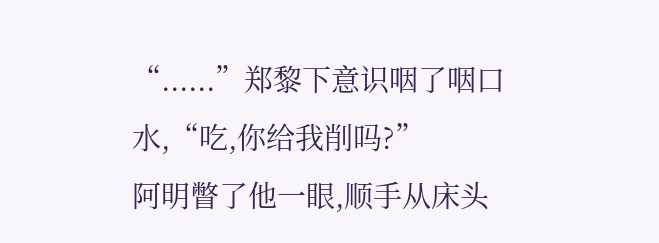“......”郑黎下意识咽了咽口水,“吃,你给我削吗?”
阿明瞥了他一眼,顺手从床头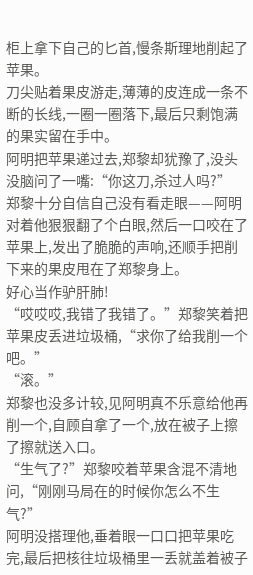柜上拿下自己的匕首,慢条斯理地削起了苹果。
刀尖贴着果皮游走,薄薄的皮连成一条不断的长线,一圈一圈落下,最后只剩饱满的果实留在手中。
阿明把苹果递过去,郑黎却犹豫了,没头没脑问了一嘴:“你这刀,杀过人吗?”
郑黎十分自信自己没有看走眼——阿明对着他狠狠翻了个白眼,然后一口咬在了苹果上,发出了脆脆的声响,还顺手把削下来的果皮甩在了郑黎身上。
好心当作驴肝肺!
“哎哎哎,我错了我错了。”郑黎笑着把苹果皮丢进垃圾桶,“求你了给我削一个吧。”
“滚。”
郑黎也没多计较,见阿明真不乐意给他再削一个,自顾自拿了一个,放在被子上擦了擦就送入口。
“生气了?”郑黎咬着苹果含混不清地问,“刚刚马局在的时候你怎么不生气?”
阿明没搭理他,垂着眼一口口把苹果吃完,最后把核往垃圾桶里一丢就盖着被子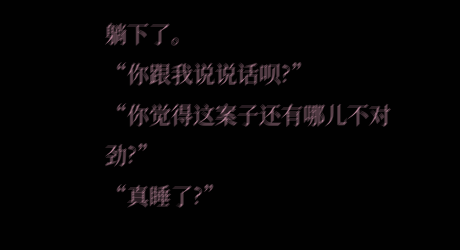躺下了。
“你跟我说说话呗?”
“你觉得这案子还有哪儿不对劲?”
“真睡了?”